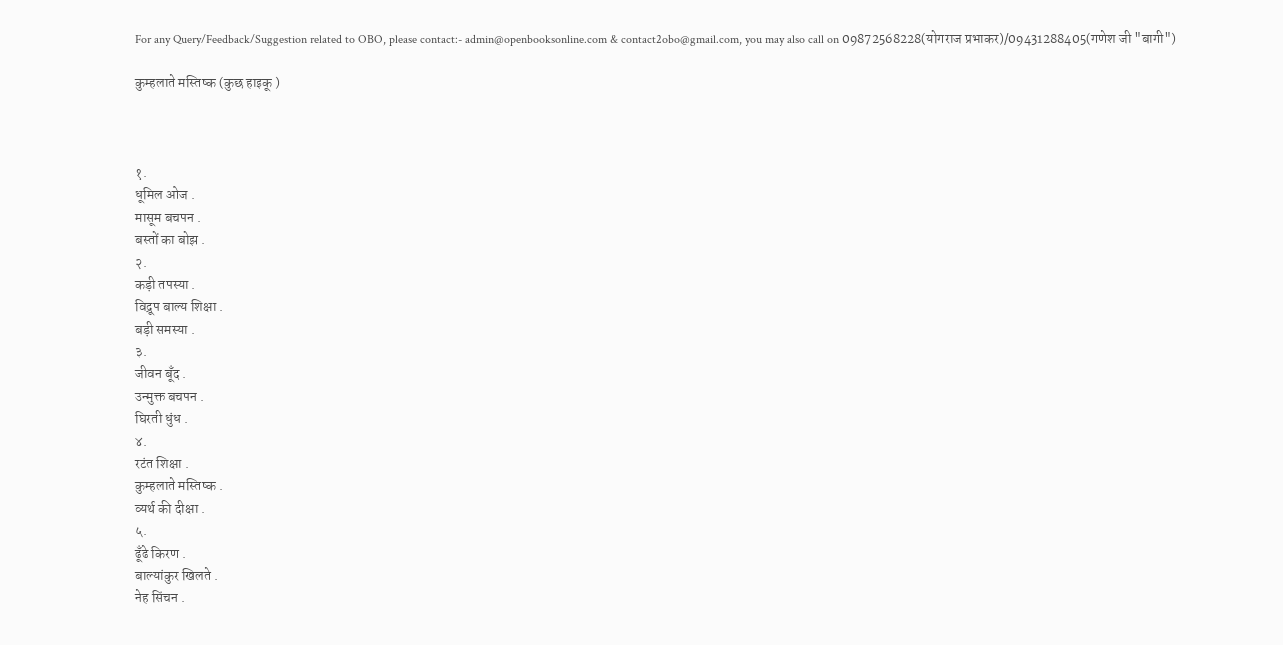For any Query/Feedback/Suggestion related to OBO, please contact:- admin@openbooksonline.com & contact2obo@gmail.com, you may also call on 09872568228(योगराज प्रभाकर)/09431288405(गणेश जी "बागी")

कुम्हलाते मस्तिष्क (कुछ हाइकू )



१.
धूमिल ओज .
मासूम बचपन .
बस्तों का बोझ .
२.
कड़ी तपस्या .
विद्रूप बाल्य शिक्षा .
बड़ी समस्या .
३.
जीवन बूँद .
उन्मुक्त बचपन .
घिरती धुंध .
४.
रटंत शिक्षा .
कुम्हलाते मस्तिष्क .
व्यर्थ की दीक्षा .
५.
ढूँढे किरण .
बाल्यांकुर खिलते .
नेह सिंचन .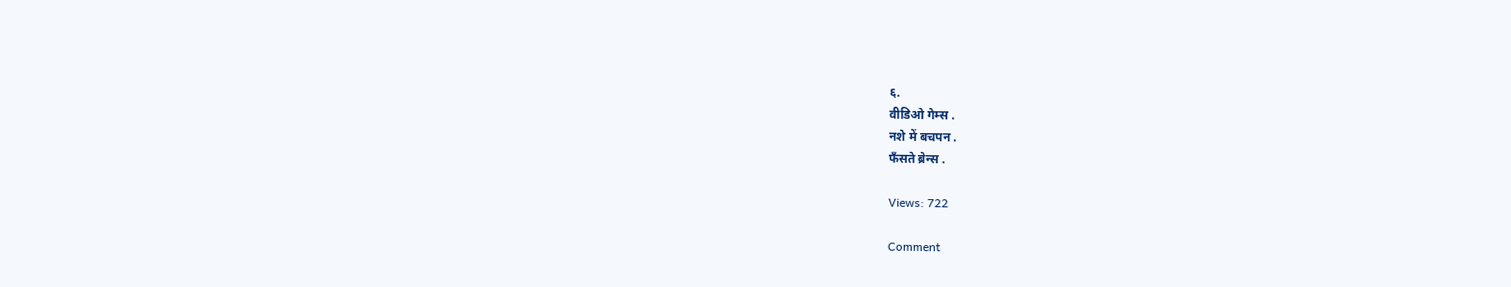६.
वीडिओ गेम्स .
नशे में बचपन .
फँसते ब्रेन्स .

Views: 722

Comment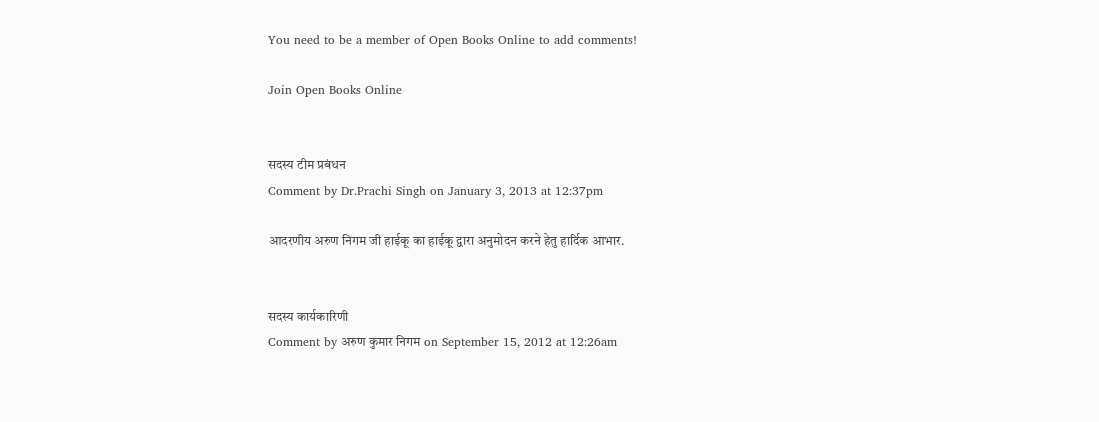You need to be a member of Open Books Online to add comments!

Join Open Books Online


सदस्य टीम प्रबंधन
Comment by Dr.Prachi Singh on January 3, 2013 at 12:37pm

आदरणीय अरुण निगम जी हाईकू का हाईकू द्वारा अनुमोदन करने हेतु हार्दिक आभार.


सदस्य कार्यकारिणी
Comment by अरुण कुमार निगम on September 15, 2012 at 12:26am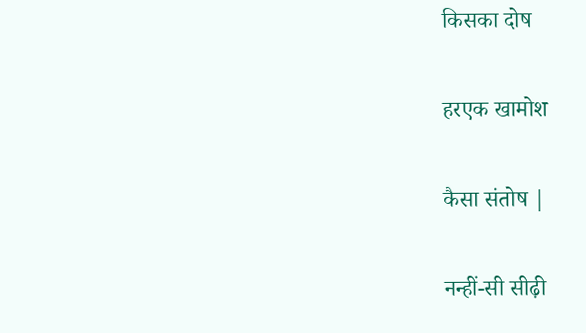किसका दोष

हरएक खामोश

कैसा संतोष |

नन्हीं-सी सीढ़ी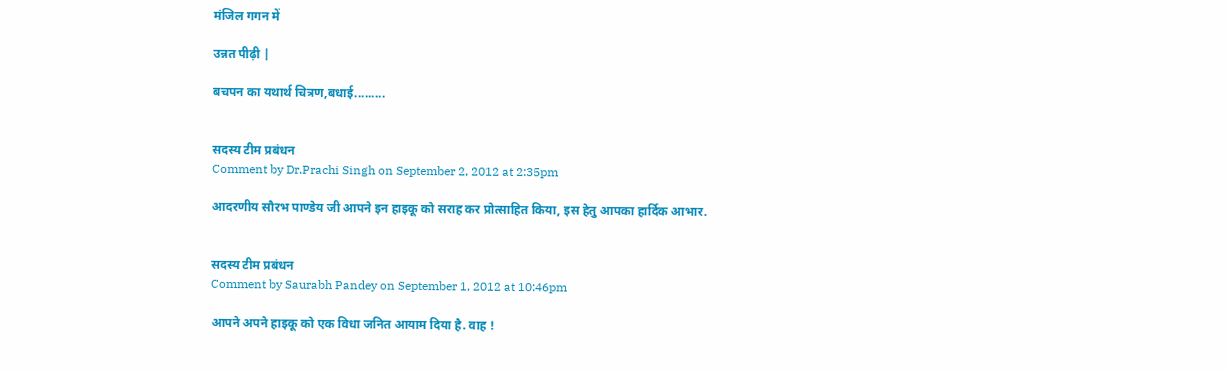मंजिल गगन में

उन्नत पीढ़ी |

बचपन का यथार्थ चित्रण,बधाई.........


सदस्य टीम प्रबंधन
Comment by Dr.Prachi Singh on September 2, 2012 at 2:35pm

आदरणीय सौरभ पाण्डेय जी आपने इन हाइकू को सराह कर प्रोत्साहित किया, इस हेतु आपका हार्दिक आभार.


सदस्य टीम प्रबंधन
Comment by Saurabh Pandey on September 1, 2012 at 10:46pm

आपने अपने हाइकू को एक विधा जनित आयाम दिया है. वाह !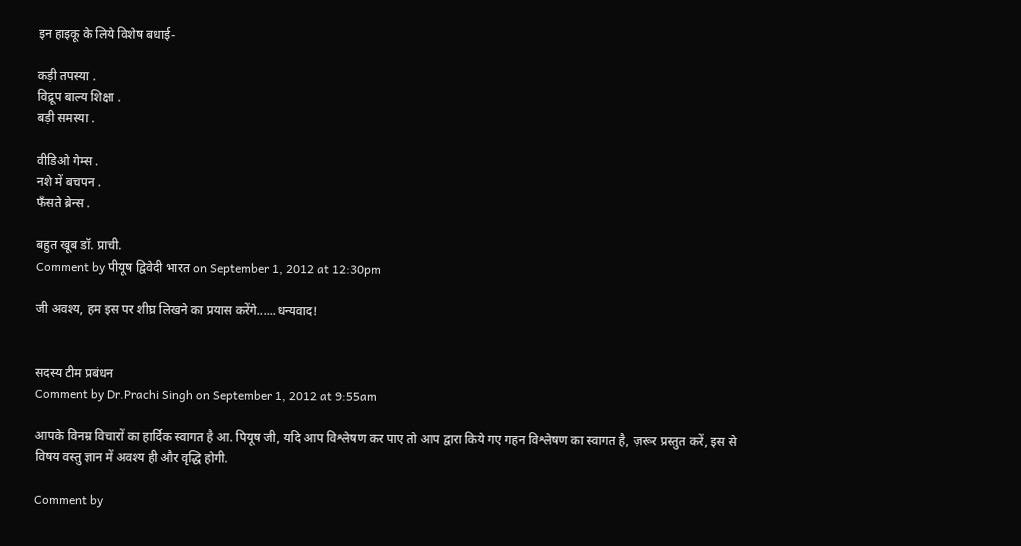इन हाइकू के लिये विशेष बधाई-

कड़ी तपस्या .
विद्रूप बाल्य शिक्षा .
बड़ी समस्या .

वीडिओ गेम्स .
नशे में बचपन .
फँसते ब्रेन्स .

बहुत खूब डॉ. प्राची.
Comment by पीयूष द्विवेदी भारत on September 1, 2012 at 12:30pm

जी अवश्य, हम इस पर शीघ्र लिखने का प्रयास करेंगे......धन्यवाद!


सदस्य टीम प्रबंधन
Comment by Dr.Prachi Singh on September 1, 2012 at 9:55am

आपके विनम्र विचारों का हार्दिक स्वागत है आ. पियूष जी, यदि आप विश्लेषण कर पाए तो आप द्वारा किये गए गहन विश्लेषण का स्वागत है, ज़रूर प्रस्तुत करें, इस से विषय वस्तु ज्ञान में अवश्य ही और वृद्धि होगी.

Comment by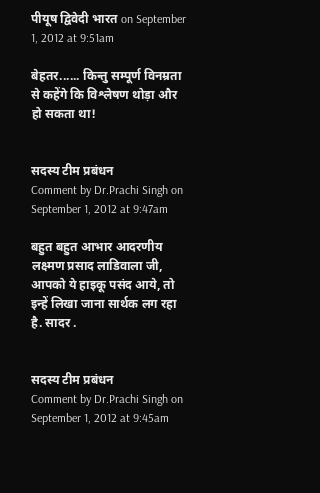पीयूष द्विवेदी भारत on September 1, 2012 at 9:51am

बेहतर...... किन्तु सम्पूर्ण विनम्रता से कहेंगे कि विश्लेषण थोड़ा और हो सकता था!


सदस्य टीम प्रबंधन
Comment by Dr.Prachi Singh on September 1, 2012 at 9:47am

बहुत बहुत आभार आदरणीय लक्ष्मण प्रसाद लाडिवाला जी, आपको ये हाइकू पसंद आये, तो इन्हें लिखा जाना सार्थक लग रहा है. सादर .


सदस्य टीम प्रबंधन
Comment by Dr.Prachi Singh on September 1, 2012 at 9:45am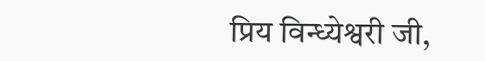प्रिय विन्ध्येश्वरी जी,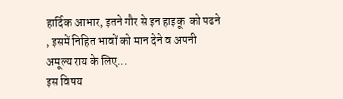हार्दिक आभार, इतने गौर से इन हाइकू  को पढने , इसमें निहित भावों को मान देने व अपनी अमूल्य राय के लिए...
इस विषय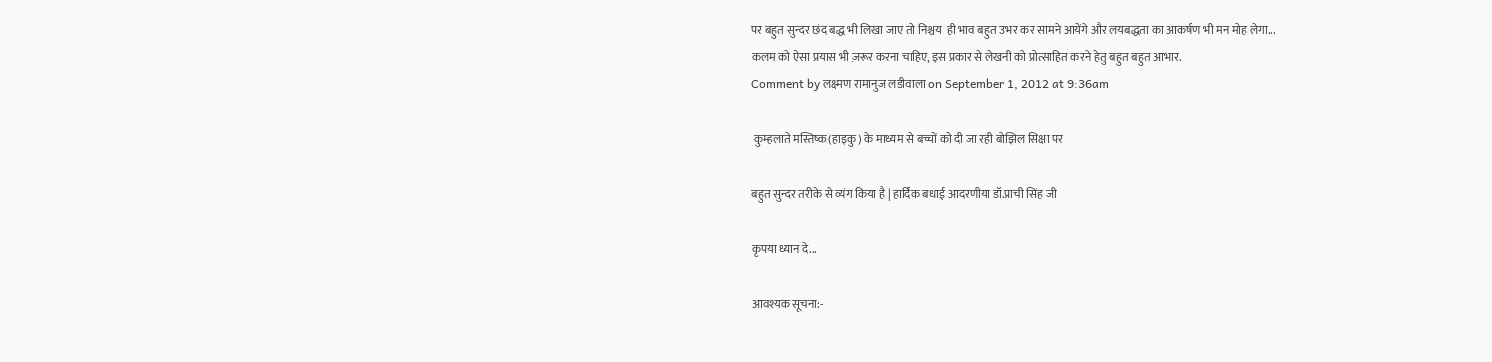पर बहुत सुन्दर छंद बद्ध भी लिखा जाए तो निश्चय  ही भाव बहुत उभर कर सामने आयेंगे और लयबद्धता का आकर्षण भी मन मोह लेगा...
कलम को ऐसा प्रयास भी ज़रूर करना चाहिए, इस प्रकार से लेखनी को प्रोत्साहित करने हेतु बहुत बहुत आभार.
Comment by लक्ष्मण रामानुज लडीवाला on September 1, 2012 at 9:36am

 कुम्हलाते मस्तिष्क(हाइकु) के माध्यम से बच्चों को दी जा रही बोझिल सिक्षा पर

बहुत सुन्दर तरीके से व्यंग किया है | हार्दिक बधाई आदरणीया डॉ.प्राची सिंह जी

कृपया ध्यान दे...

आवश्यक सूचना:-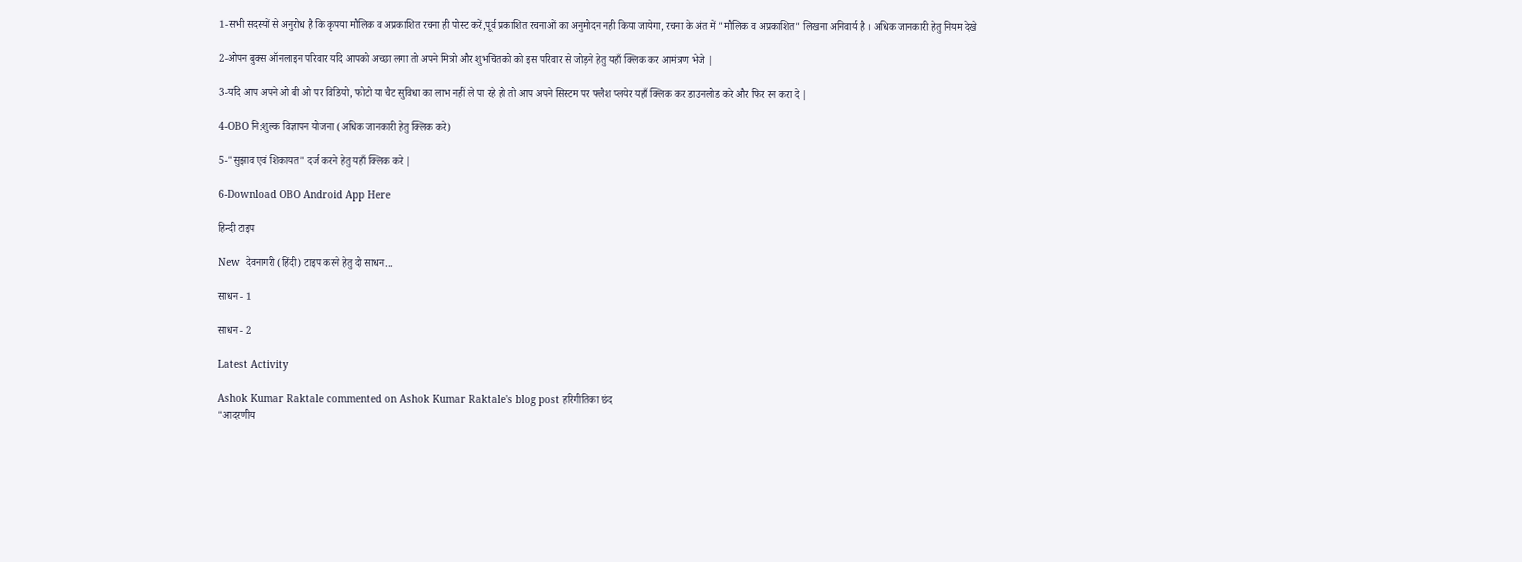1-सभी सदस्यों से अनुरोध है कि कृपया मौलिक व अप्रकाशित रचना ही पोस्ट करें,पूर्व प्रकाशित रचनाओं का अनुमोदन नही किया जायेगा, रचना के अंत में "मौलिक व अप्रकाशित" लिखना अनिवार्य है । अधिक जानकारी हेतु नियम देखे

2-ओपन बुक्स ऑनलाइन परिवार यदि आपको अच्छा लगा तो अपने मित्रो और शुभचिंतको को इस परिवार से जोड़ने हेतु यहाँ क्लिक कर आमंत्रण भेजे |

3-यदि आप अपने ओ बी ओ पर विडियो, फोटो या चैट सुविधा का लाभ नहीं ले पा रहे हो तो आप अपने सिस्टम पर फ्लैश प्लयेर यहाँ क्लिक कर डाउनलोड करे और फिर रन करा दे |

4-OBO नि:शुल्क विज्ञापन योजना (अधिक जानकारी हेतु क्लिक करे)

5-"सुझाव एवं शिकायत" दर्ज करने हेतु यहाँ क्लिक करे |

6-Download OBO Android App Here

हिन्दी टाइप

New  देवनागरी (हिंदी) टाइप करने हेतु दो साधन...

साधन - 1

साधन - 2

Latest Activity

Ashok Kumar Raktale commented on Ashok Kumar Raktale's blog post हरिगीतिका छंद
"आदरणीय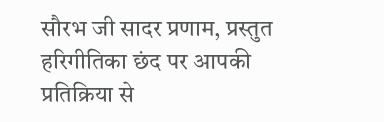सौरभ जी सादर प्रणाम, प्रस्तुत हरिगीतिका छंद पर आपकी प्रतिक्रिया से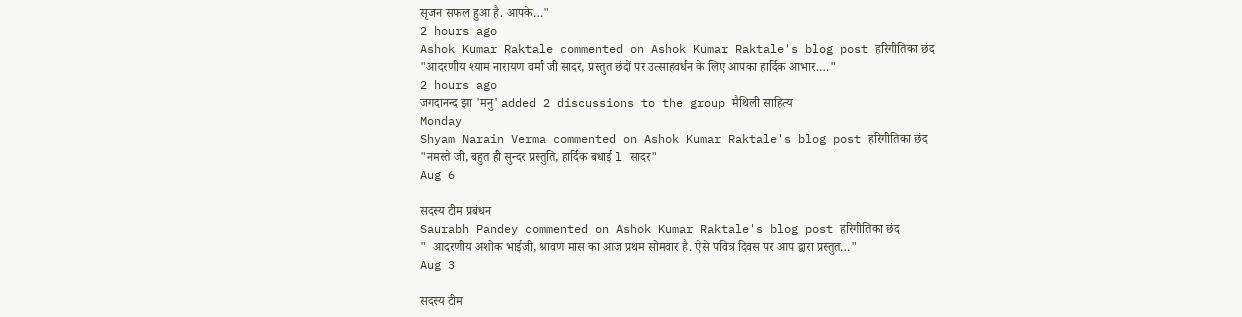सृजन सफल हुआ है. आपके…"
2 hours ago
Ashok Kumar Raktale commented on Ashok Kumar Raktale's blog post हरिगीतिका छंद
"आदरणीय श्याम नारायण वर्मा जी सादर, प्रस्तुत छंदों पर उत्साहवर्धन के लिए आपका हार्दिक आभार.…"
2 hours ago
जगदानन्द झा 'मनु' added 2 discussions to the group मैथिली साहित्य
Monday
Shyam Narain Verma commented on Ashok Kumar Raktale's blog post हरिगीतिका छंद
"नमस्ते जी, बहुत ही सुन्दर प्रस्तुति, हार्दिक बधाई l सादर"
Aug 6

सदस्य टीम प्रबंधन
Saurabh Pandey commented on Ashok Kumar Raktale's blog post हरिगीतिका छंद
"  आदरणीय अशोक भाईजी, श्रावण मास का आज प्रथम सोमवार है. ऐसे पवित्र दिवस पर आप द्वारा प्रस्तुत…"
Aug 3

सदस्य टीम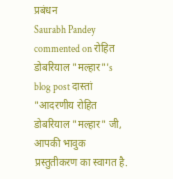प्रबंधन
Saurabh Pandey commented on रोहित डोबरियाल "मल्हार"'s blog post दास्तां
"आदरणीय रोहित डोबरियाल "मल्हार" जी, आपकी भावुक प्रस्तुतीकरण का स्वागत है.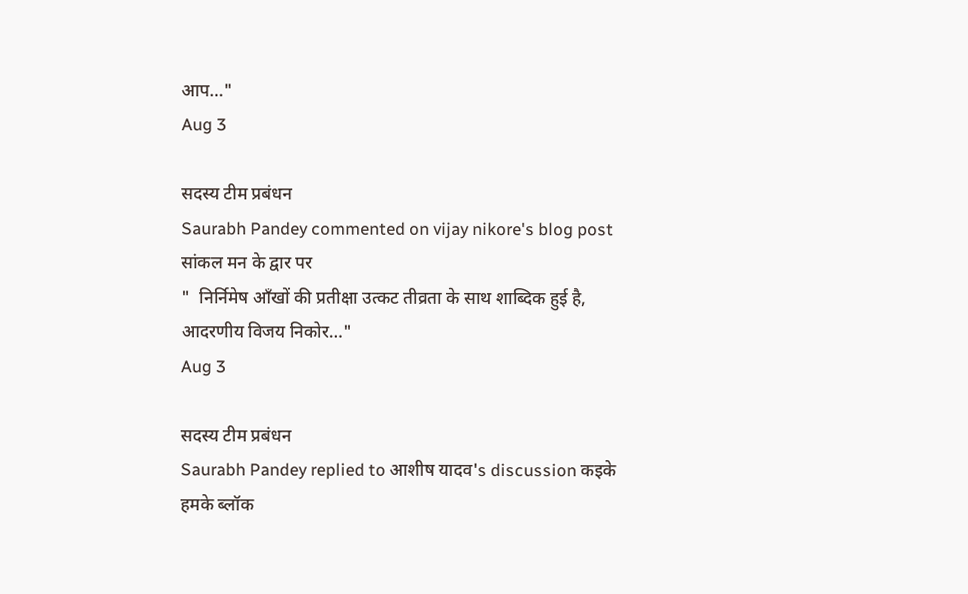आप…"
Aug 3

सदस्य टीम प्रबंधन
Saurabh Pandey commented on vijay nikore's blog post सांकल मन के द्वार पर
"  निर्निमेष आँखों की प्रतीक्षा उत्कट तीव्रता के साथ शाब्दिक हुई है, आदरणीय विजय निकोर…"
Aug 3

सदस्य टीम प्रबंधन
Saurabh Pandey replied to आशीष यादव's discussion कइके हमके ब्लॉक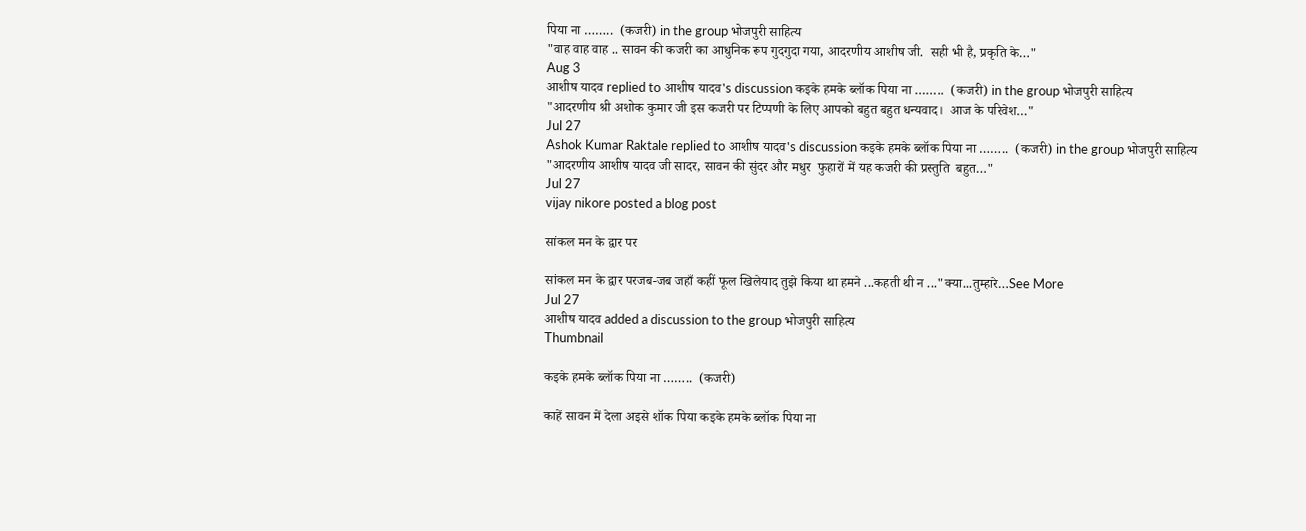पिया ना ……..  (कजरी) in the group भोजपुरी साहित्य
"वाह वाह वाह .. सावन की कजरी का आधुनिक रूप गुदगुदा गया, आदरणीय आशीष जी.  सही भी है, प्रकृति के…"
Aug 3
आशीष यादव replied to आशीष यादव's discussion कइके हमके ब्लॉक पिया ना ……..  (कजरी) in the group भोजपुरी साहित्य
"आदरणीय श्री अशोक कुमार जी इस कजरी पर टिप्पणी के लिए आपको बहुत बहुत धन्यवाद।  आज के परिवेश…"
Jul 27
Ashok Kumar Raktale replied to आशीष यादव's discussion कइके हमके ब्लॉक पिया ना ……..  (कजरी) in the group भोजपुरी साहित्य
"आदरणीय आशीष यादव जी सादर, सावन की सुंदर और मधुर  फुहारों में यह कजरी की प्रस्तुति  बहुत…"
Jul 27
vijay nikore posted a blog post

सांकल मन के द्वार पर

सांकल मन के द्वार परजब-जब जहाँ कहीं फूल खिलेयाद तुझे किया था हमने ...कहती थी न ..."क्या...तुम्हारे…See More
Jul 27
आशीष यादव added a discussion to the group भोजपुरी साहित्य
Thumbnail

कइके हमके ब्लॉक पिया ना ……..  (कजरी)

काहें सावन में देला अइसे शॉक पिया कइके हमके ब्लॉक पिया ना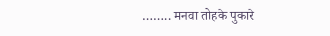…….. मनवा तोहके पुकारे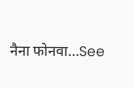नैना फोनवा…See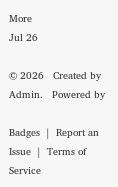More
Jul 26

© 2026   Created by Admin.   Powered by

Badges  |  Report an Issue  |  Terms of Service